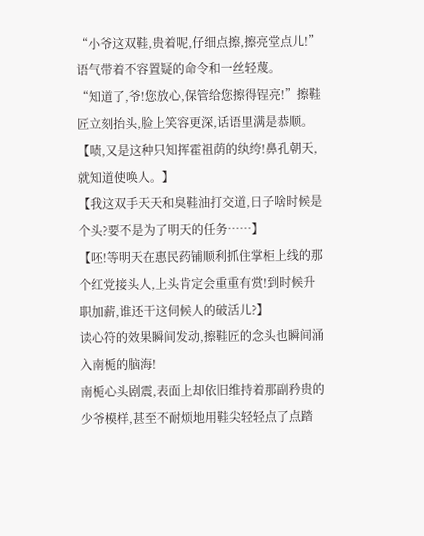“小爷这双鞋,贵着呢,仔细点擦,擦亮堂点儿!”
语气带着不容置疑的命令和一丝轻蔑。
“知道了,爷!您放心,保管给您擦得锃亮!”擦鞋匠立刻抬头,脸上笑容更深,话语里满是恭顺。
【啧,又是这种只知挥霍祖荫的纨绔!鼻孔朝天,就知道使唤人。】
【我这双手天天和臭鞋油打交道,日子啥时候是个头?要不是为了明天的任务……】
【呸!等明天在惠民药铺顺利抓住掌柜上线的那个红党接头人,上头肯定会重重有赏!到时候升职加薪,谁还干这伺候人的破活儿?】
读心符的效果瞬间发动,擦鞋匠的念头也瞬间涌入南栀的脑海!
南栀心头剧震,表面上却依旧维持着那副矜贵的少爷模样,甚至不耐烦地用鞋尖轻轻点了点踏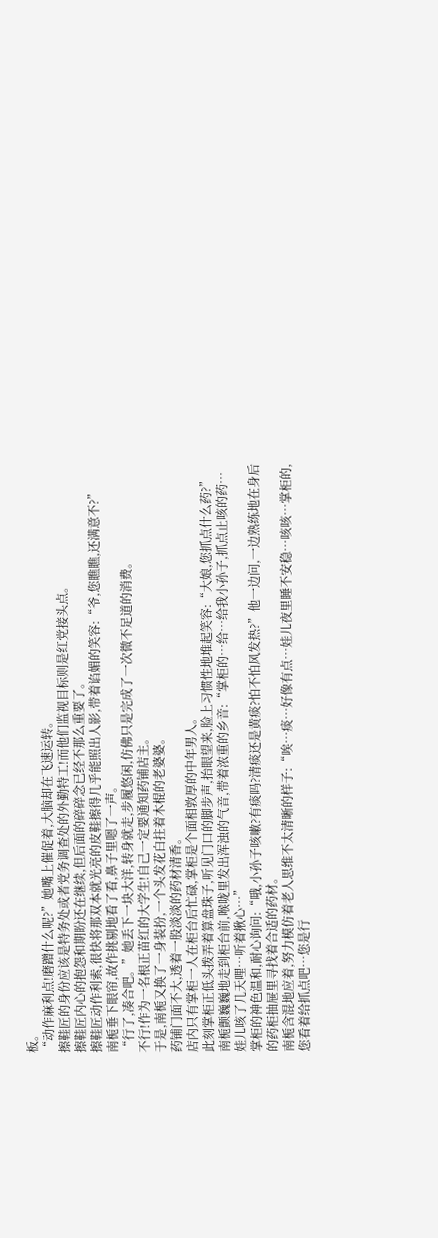板。
“动作麻利点!磨蹭什么呢?”她嘴上催促着,大脑却在飞速运转。
擦鞋匠的身份应该是特务处或者党务调查处的外勤特工!而他们监视目标则是红党接头点。
擦鞋匠内心的抱怨和期盼还在继续,但后面的碎碎念已经不那么重要了。
擦鞋匠动作利索,很快将那双本就光亮的皮鞋擦得几乎能照出人影,带着谄媚的笑容:“爷,您瞧瞧,还满意不?”
南栀垂下眼帘,故作挑剔地看了看,鼻子里嗯了一声。
“行了,凑合吧。”她丢下一块大洋,转身就走,步履悠闲,仿佛只是完成了一次微不足道的消费。
不行!作为一名根正苗红的大学生!自己一定要通知药铺店主。
于是,南栀又换了一身装扮,一个头发花白拄着木棍的老婆婆。
药铺门面不大,透着一股淡淡的药材清香。
店内只有掌柜一人在柜台后忙碌,掌柜是个面相敦厚的中年男人。
此刻掌柜正低头拨弄着算盘珠子,听见门口的脚步声,抬眼望来,脸上习惯性地堆起笑容:“大娘,您抓点什么药?”
南栀颤巍巍地走到柜台前,喉咙里发出浑浊的气音,带着浓重的乡音:“掌柜的…给…给我小孙子,抓点止咳的药…娃儿咳了几天哩…听着揪心…”
掌柜的神色温和,耐心询问:“哦,小孙子咳嗽?有痰吗?清痰还是黄痰?怕不怕风发热?”他一边问,一边熟练地在身后的药柜抽屉里寻找着合适的药材。
南栀含混地应着,努力模仿着老人思维不太清晰的样子:“唉…痰…好像有点…娃儿夜里睡不安稳…咳咳…掌柜的,您看着给抓点吧…您是行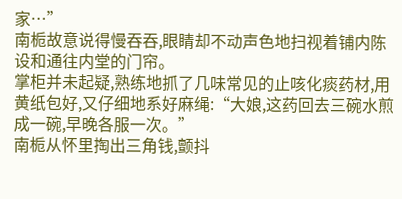家…”
南栀故意说得慢吞吞,眼睛却不动声色地扫视着铺内陈设和通往内堂的门帘。
掌柜并未起疑,熟练地抓了几味常见的止咳化痰药材,用黄纸包好,又仔细地系好麻绳:“大娘,这药回去三碗水煎成一碗,早晚各服一次。”
南栀从怀里掏出三角钱,颤抖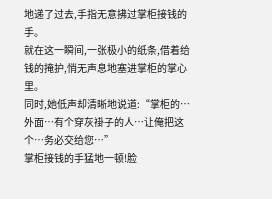地递了过去,手指无意拂过掌柜接钱的手。
就在这一瞬间,一张极小的纸条,借着给钱的掩护,悄无声息地塞进掌柜的掌心里。
同时,她低声却清晰地说道:“掌柜的…外面…有个穿灰褂子的人…让俺把这个…务必交给您…”
掌柜接钱的手猛地一顿!脸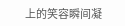上的笑容瞬间凝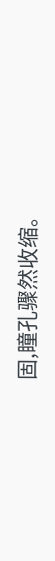固,瞳孔骤然收缩。